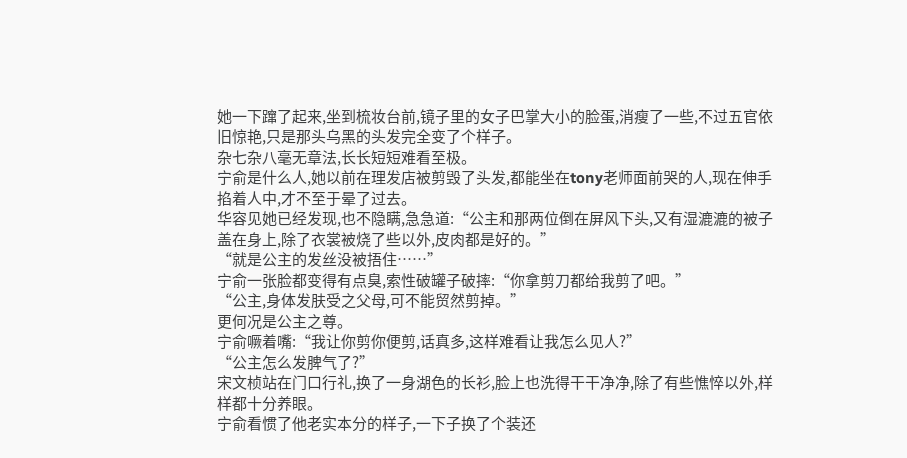她一下蹿了起来,坐到梳妆台前,镜子里的女子巴掌大小的脸蛋,消瘦了一些,不过五官依旧惊艳,只是那头乌黑的头发完全变了个样子。
杂七杂八毫无章法,长长短短难看至极。
宁俞是什么人,她以前在理发店被剪毁了头发,都能坐在tony老师面前哭的人,现在伸手掐着人中,才不至于晕了过去。
华容见她已经发现,也不隐瞒,急急道:“公主和那两位倒在屏风下头,又有湿漉漉的被子盖在身上,除了衣裳被烧了些以外,皮肉都是好的。”
“就是公主的发丝没被捂住……”
宁俞一张脸都变得有点臭,索性破罐子破摔:“你拿剪刀都给我剪了吧。”
“公主,身体发肤受之父母,可不能贸然剪掉。”
更何况是公主之尊。
宁俞噘着嘴:“我让你剪你便剪,话真多,这样难看让我怎么见人?”
“公主怎么发脾气了?”
宋文桢站在门口行礼,换了一身湖色的长衫,脸上也洗得干干净净,除了有些憔悴以外,样样都十分养眼。
宁俞看惯了他老实本分的样子,一下子换了个装还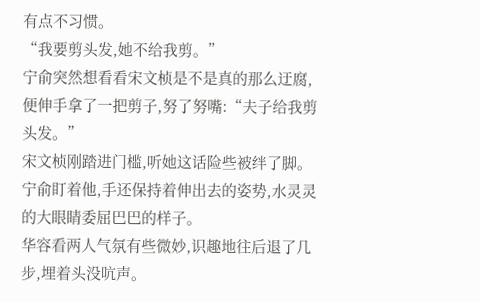有点不习惯。
“我要剪头发,她不给我剪。”
宁俞突然想看看宋文桢是不是真的那么迂腐,便伸手拿了一把剪子,努了努嘴:“夫子给我剪头发。”
宋文桢刚踏进门槛,听她这话险些被绊了脚。
宁俞盯着他,手还保持着伸出去的姿势,水灵灵的大眼睛委屈巴巴的样子。
华容看两人气氛有些微妙,识趣地往后退了几步,埋着头没吭声。